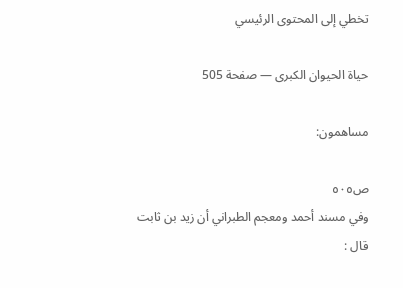تخطي إلى المحتوى الرئيسي

حياة الحيوان الكبرى — صفحة 505

مساهمون:

ص٥٠٥
وفي مسند أحمد ومعجم الطبراني أن زيد بن ثابت قال :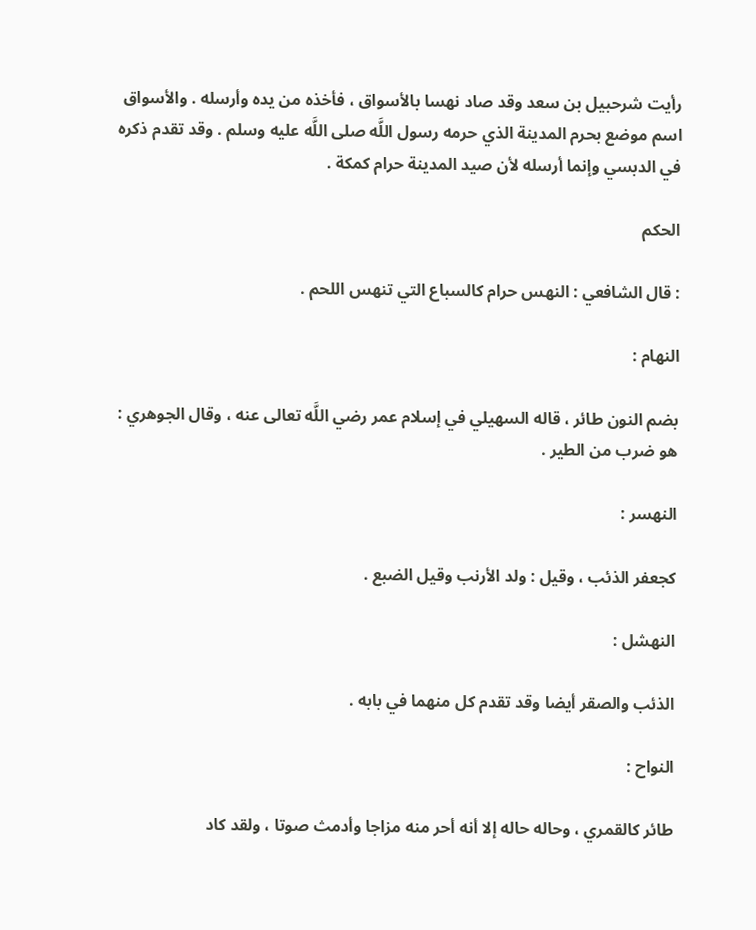رأيت شرحبيل بن سعد وقد صاد نهسا بالأسواق ، فأخذه من يده وأرسله . والأسواق اسم موضع بحرم المدينة الذي حرمه رسول اللَّه صلى اللَّه عليه وسلم . وقد تقدم ذكره في الدبسي وإنما أرسله لأن صيد المدينة حرام كمكة .

الحكم

: قال الشافعي : النهس حرام كالسباع التي تنهس اللحم .

النهام :

بضم النون طائر ، قاله السهيلي في إسلام عمر رضي اللَّه تعالى عنه ، وقال الجوهري : هو ضرب من الطير .

النهسر :

كجعفر الذئب ، وقيل : ولد الأرنب وقيل الضبع .

النهشل :

الذئب والصقر أيضا وقد تقدم كل منهما في بابه .

النواح :

طائر كالقمري ، وحاله حاله إلا أنه أحر منه مزاجا وأدمث صوتا ، ولقد كاد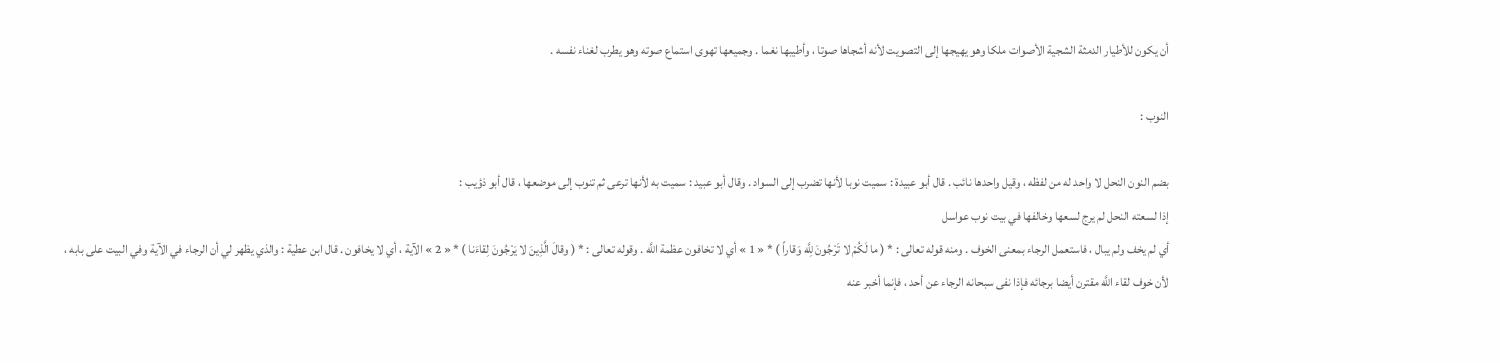أن يكون للأطيار الدمثة الشجية الأصوات ملكا وهو يهيجها إلى التصويت لأنه أشجاها صوتا ، وأطيبها نغما . وجميعها تهوى استماع صوته وهو يطرب لغناء نفسه .

النوب :

بضم النون النحل لا واحد له من لفظه ، وقيل واحدها نائب . قال أبو عبيدة : سميت نوبا لأنها تضرب إلى السواد . وقال أبو عبيد : سميت به لأنها ترعى ثم تنوب إلى موضعها ، قال أبو ذؤيب :
إذا لسعته النحل لم يرج لسعها وخالفها في بيت نوب عواسل
أي لم يخف ولم يبال ، فاستعمل الرجاء بمعنى الخوف . ومنه قوله تعالى : * ( ما لَكُمْ لا تَرْجُونَ لِلَّه وَقاراً ) * « 1 » أي لا تخافون عظمة اللَّه . وقوله تعالى : * ( وقالَ الَّذِينَ لا يَرْجُونَ لِقاءَنا ) * « 2 » الآية ، أي لا يخافون . قال ابن عطية : والذي يظهر لي أن الرجاء في الآية وفي البيت على بابه ، لأن خوف لقاء اللَّه مقترن أيضا برجائه فإذا نفى سبحانه الرجاء عن أحد ، فإنما أخبر عنه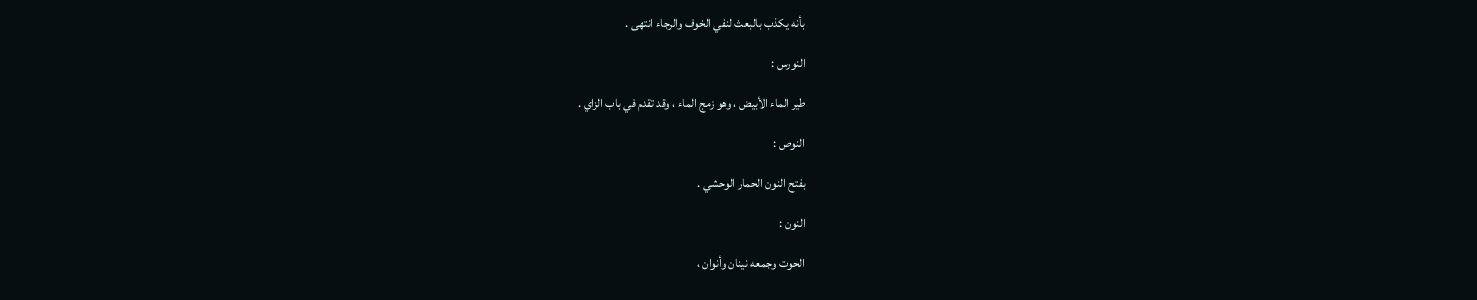بأنه يكذب بالبعث لنفي الخوف والرجاء انتهى .

النورس :

طير الماء الأبيض ، وهو زمج الماء ، وقد تقدم في باب الزاي .

النوص :

بفتح النون الحمار الوحشي .

النون :

الحوت وجمعه نينان وأنوان ،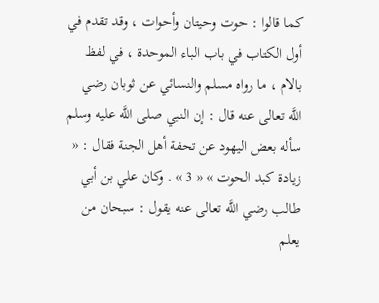كما قالوا : حوت وحيتان وأحوات ، وقد تقدم في أول الكتاب في باب الباء الموحدة ، في لفظ بالام ، ما رواه مسلم والنسائي عن ثوبان رضي اللَّه تعالى عنه قال : إن النبي صلى اللَّه عليه وسلم سأله بعض اليهود عن تحفة أهل الجنة فقال : « زيادة كبد الحوت » « 3 » . وكان علي بن أبي طالب رضي اللَّه تعالى عنه يقول : سبحان من يعلم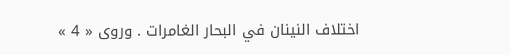اختلاف النينان في البحار الغامرات . وروى « 4 »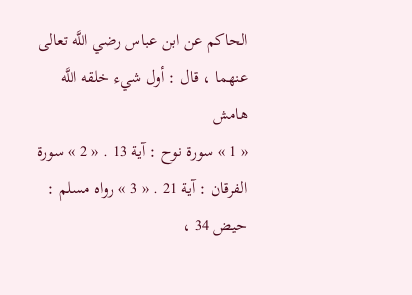الحاكم عن ابن عباس رضي اللَّه تعالى عنهما ، قال : أول شيء خلقه اللَّه
هامش
« 1 » سورة نوح : آية 13 . « 2 » سورة الفرقان : آية 21 . « 3 » رواه مسلم : حيض 34 ،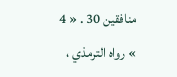منافقين 30 . « 4 » رواه الترمذي ،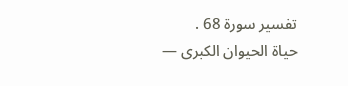تفسير سورة 68 .
حياة الحيوان الكبرى —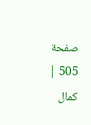صفحة 505 | كمال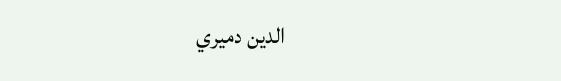الدين دميري